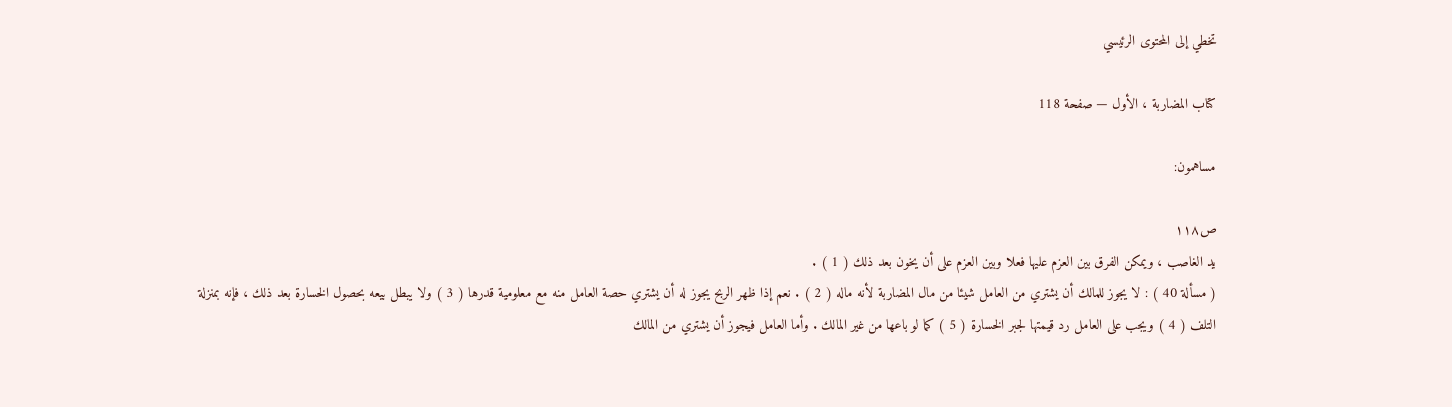تخطي إلى المحتوى الرئيسي

كتاب المضاربة ، الأول — صفحة 118

مساهمون:

ص١١٨
يد الغاصب ، ويمكن الفرق بين العزم عليها فعلا وبين العزم على أن يخون بعد ذلك ( 1 ) .
( مسألة 40 ) : لا يجوز للمالك أن يشتري من العامل شيئا من مال المضاربة لأنه ماله ( 2 ) . نعم إذا ظهر الربح يجوز له أن يشتري حصة العامل منه مع معلومية قدرها ( 3 ) ولا يبطل بيعه بحصول الخسارة بعد ذلك ، فإنه بمنزلة التلف ( 4 ) ويجب على العامل رد قيمتها لجبر الخسارة ( 5 ) كما لو باعها من غير المالك . وأما العامل فيجوز أن يشتري من المالك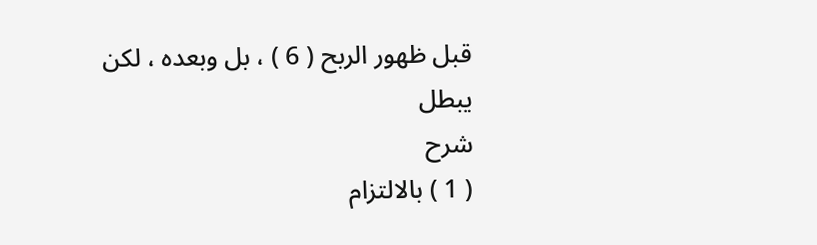قبل ظهور الربح ( 6 ) ، بل وبعده ، لكن يبطل
شرح
( 1 ) بالالتزام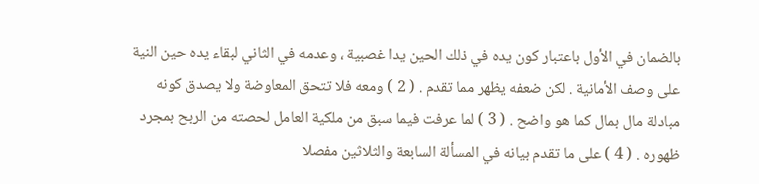بالضمان في الأول باعتبار كون يده في ذلك الحين يدا غصبية ، وعدمه في الثاني لبقاء يده حين النية على وصف الأمانية . لكن ضعفه يظهر مما تقدم . ( 2 ) ومعه فلا تتحق المعاوضة ولا يصدق كونه مبادلة مال بمال كما هو واضح . ( 3 ) لما عرفت فيما سبق من ملكية العامل لحصته من الربح بمجرد ظهوره . ( 4 ) على ما تقدم بيانه في المسألة السابعة والثلاثين مفصلا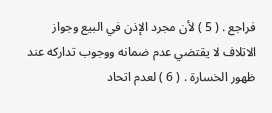فراجع . ( 5 ) لأن مجرد الإذن في البيع وجواز الاتلاف لا يقتضي عدم ضمانه ووجوب تداركه عند ظهور الخسارة . ( 6 ) لعدم اتحاد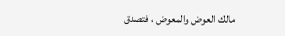مالك العوض والمعوض ، فتصدق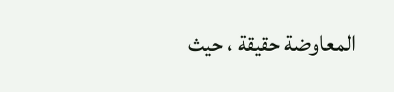المعاوضة حقيقة ، حيث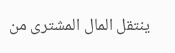ينتقل المال المشترى من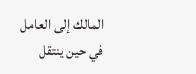المالك إلى العامل في حين ينتقل